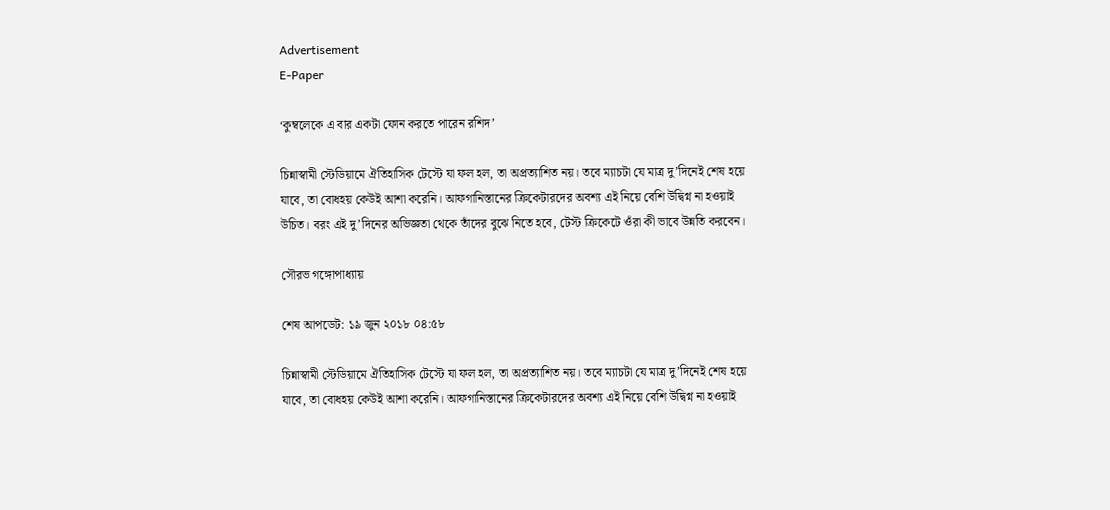Advertisement
E-Paper

‘কুম্বলেকে এ বার একটা ফোন করতে পারেন রশিদ’

চিন্নাস্বামী স্টেডিয়ামে ঐতিহাসিক টেস্টে যা ফল হল, তা অপ্রত্যাশিত নয়। তবে ম্যাচটা যে মাত্র দু’দিনেই শেষ হয়ে যাবে, তা বোধহয় কেউই আশা করেনি। আফগানিস্তানের ক্রিকেটারদের অবশ্য এই নিয়ে বেশি উদ্বিগ্ন না হওয়াই উচিত। বরং এই দু’দিনের অভিজ্ঞতা থেকে তাঁদের বুঝে নিতে হবে, টেস্ট ক্রিকেটে ওঁরা কী ভাবে উন্নতি করবেন।

সৌরভ গঙ্গোপাধ্যায়

শেষ আপডেট: ১৯ জুন ২০১৮ ০৪:৫৮

চিন্নাস্বামী স্টেডিয়ামে ঐতিহাসিক টেস্টে যা ফল হল, তা অপ্রত্যাশিত নয়। তবে ম্যাচটা যে মাত্র দু’দিনেই শেষ হয়ে যাবে, তা বোধহয় কেউই আশা করেনি। আফগানিস্তানের ক্রিকেটারদের অবশ্য এই নিয়ে বেশি উদ্বিগ্ন না হওয়াই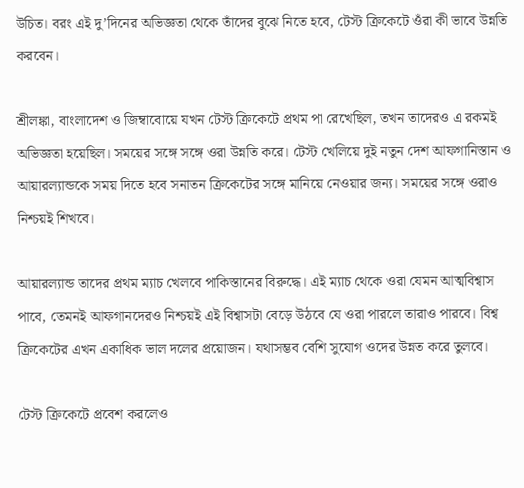উচিত। বরং এই দু’দিনের অভিজ্ঞতা থেকে তাঁদের বুঝে নিতে হবে, টেস্ট ক্রিকেটে ওঁরা কী ভাবে উন্নতি করবেন।

শ্রীলঙ্কা, বাংলাদেশ ও জিম্বাবোয়ে যখন টেস্ট ক্রিকেটে প্রথম পা রেখেছিল, তখন তাদেরও এ রকমই অভিজ্ঞতা হয়েছিল। সময়ের সঙ্গে সঙ্গে ওরা উন্নতি করে। টেস্ট খেলিয়ে দুই নতুন দেশ আফগানিস্তান ও আয়ারল্যান্ডকে সময় দিতে হবে সনাতন ক্রিকেটের সঙ্গে মানিয়ে নেওয়ার জন্য। সময়ের সঙ্গে ওরাও নিশ্চয়ই শিখবে।

আয়ারল্যান্ড তাদের প্রথম ম্যাচ খেলবে পাকিস্তানের বিরুদ্ধে। এই ম্যাচ থেকে ওরা যেমন আত্মবিশ্বাস পাবে, তেমনই আফগানদেরও নিশ্চয়ই এই বিশ্বাসটা বেড়ে উঠবে যে ওরা পারলে তারাও পারবে। বিশ্ব ক্রিকেটের এখন একাধিক ভাল দলের প্রয়োজন। যথাসম্ভব বেশি সুযোগ ওদের উন্নত করে তুলবে।

টেস্ট ক্রিকেটে প্রবেশ করলেও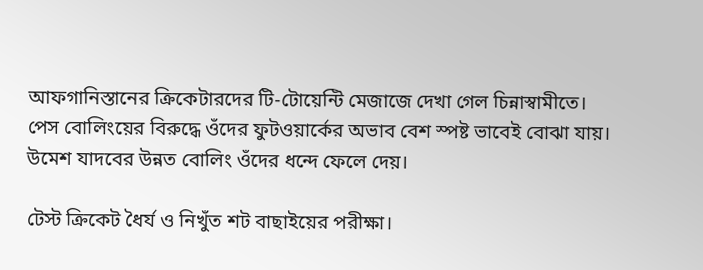আফগানিস্তানের ক্রিকেটারদের টি-টোয়েন্টি মেজাজে দেখা গেল চিন্নাস্বামীতে। পেস বোলিংয়ের বিরুদ্ধে ওঁদের ফুটওয়ার্কের অভাব বেশ স্পষ্ট ভাবেই বোঝা যায়। উমেশ যাদবের উন্নত বোলিং ওঁদের ধন্দে ফেলে দেয়।

টেস্ট ক্রিকেট ধৈর্য ও নিখুঁত শট বাছাইয়ের পরীক্ষা।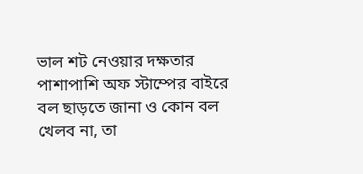ভাল শট নেওয়ার দক্ষতার পাশাপাশি অফ স্টাম্পের বাইরে বল ছাড়তে জানা ও কোন বল খেলব না, তা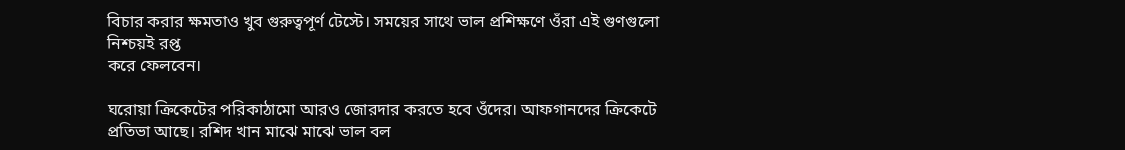বিচার করার ক্ষমতাও খুব গুরুত্বপূর্ণ টেস্টে। সময়ের সাথে ভাল প্রশিক্ষণে ওঁরা এই গুণগুলো নিশ্চয়ই রপ্ত
করে ফেলবেন।

ঘরোয়া ক্রিকেটের পরিকাঠামো আরও জোরদার করতে হবে ওঁদের। আফগানদের ক্রিকেটে প্রতিভা আছে। রশিদ খান মাঝে মাঝে ভাল বল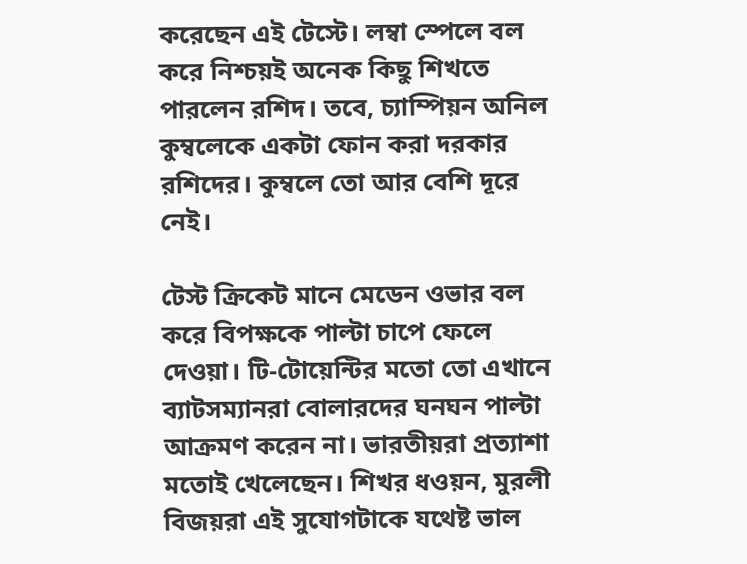করেছেন এই টেস্টে। লম্বা স্পেলে বল করে নিশ্চয়ই অনেক কিছু শিখতে পারলেন রশিদ। তবে, চ্যাম্পিয়ন অনিল কুম্বলেকে একটা ফোন করা দরকার রশিদের। কুম্বলে তো আর বেশি দূরে নেই।

টেস্ট ক্রিকেট মানে মেডেন ওভার বল করে বিপক্ষকে পাল্টা চাপে ফেলে দেওয়া। টি-টোয়েন্টির মতো তো এখানে ব্যাটসম্যানরা বোলারদের ঘনঘন পাল্টা আক্রমণ করেন না। ভারতীয়রা প্রত্যাশা মতোই খেলেছেন। শিখর ধওয়ন, মুরলী বিজয়রা এই সুযোগটাকে যথেষ্ট ভাল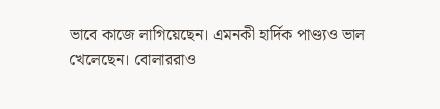ভাবে কাজে লাগিয়েছেন। এমনকী হার্দিক পাণ্ড্যও ভাল খেলেছেন। বোলাররাও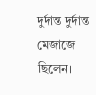দুর্দান্ত দুর্দান্ত মেজাজে ছিলেন।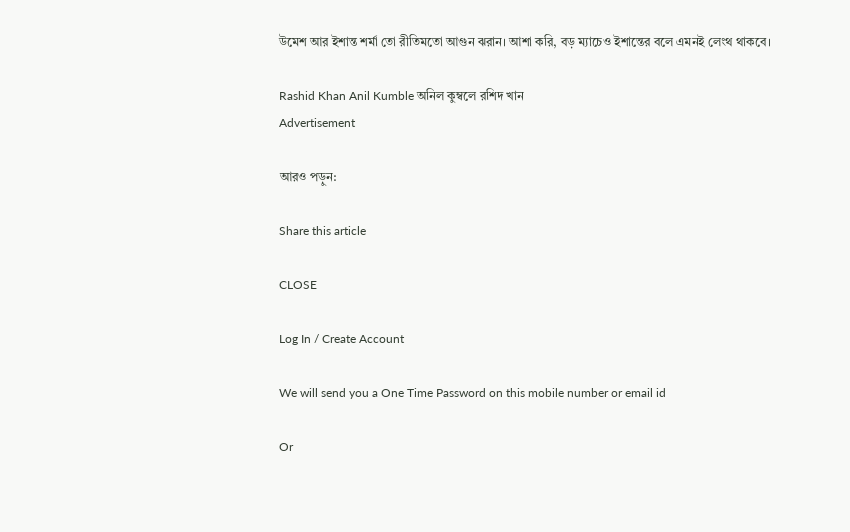উমেশ আর ইশান্ত শর্মা তো রীতিমতো আগুন ঝরান। আশা করি, বড় ম্যাচেও ইশান্তের বলে এমনই লেংথ থাকবে।

Rashid Khan Anil Kumble অনিল কুম্বলে রশিদ খান
Advertisement

আরও পড়ুন:

Share this article

CLOSE

Log In / Create Account

We will send you a One Time Password on this mobile number or email id

Or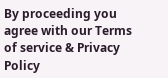By proceeding you agree with our Terms of service & Privacy Policy